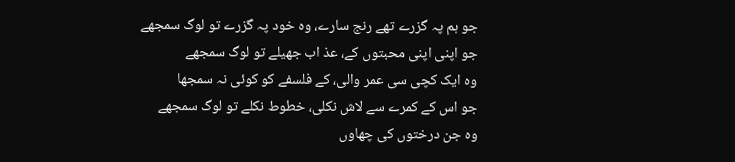جو ہم پہ گزرے تھے رنج سارے، وہ خود پہ گزرے تو لوگ سمجھے
جو اپنی اپنی محبتوں کے، عذ اب جھیلے تو لوگ سمجھے
وہ ایک کچی سی عمر والی، کے فلسفے کو کوئی نہ سمجھا
جو اس کے کمرے سے لاش نکلی، خطوط نکلے تو لوگ سمجھے
وہ جن درختوں کی چھاوں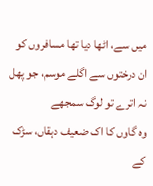میں سے، اٹھا دیا تھا مسافروں کو
ان درختوں سے اگلے موسم، جو پھل نہ اترے تو لوگ سمجھے
وہ گاوں کا اک ضعیف دہقاں، سڑک کے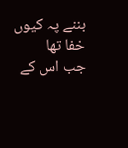بننے پہ کیوں خفا تھا
جب اس کے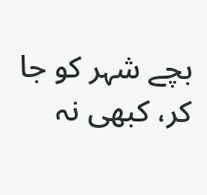بچے شہر کو جا کر، کبھی نہ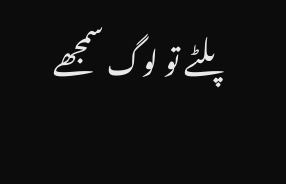پلٹے تو لوگ سمجھے